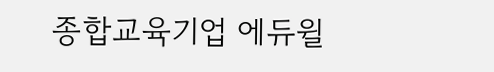종합교육기업 에듀윌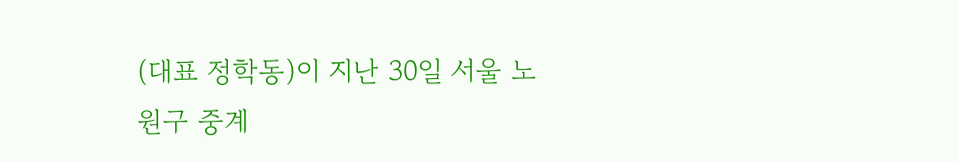(대표 정학동)이 지난 30일 서울 노원구 중계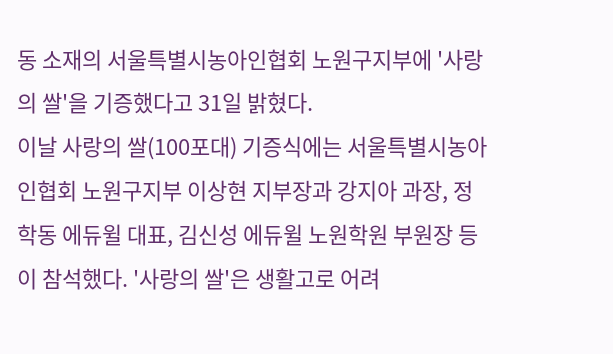동 소재의 서울특별시농아인협회 노원구지부에 '사랑의 쌀'을 기증했다고 31일 밝혔다.
이날 사랑의 쌀(100포대) 기증식에는 서울특별시농아인협회 노원구지부 이상현 지부장과 강지아 과장, 정학동 에듀윌 대표, 김신성 에듀윌 노원학원 부원장 등이 참석했다. '사랑의 쌀'은 생활고로 어려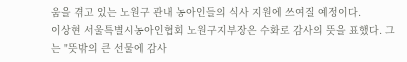움을 겪고 있는 노원구 관내 농아인들의 식사 지원에 쓰여질 예정이다.
이상현 서울특별시농아인협회 노원구지부장은 수화로 감사의 뜻을 표했다. 그는 "뜻밖의 큰 선물에 감사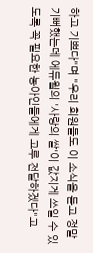하고 기쁘다"며 "우리 회원들도 이 소식을 듣고 정말 기뻐했는데 에듀윌의 '사랑의 쌀'이 값지게 쓰일 수 있도록 꼭 필요한 농아인들에게 고루 전달하겠다"고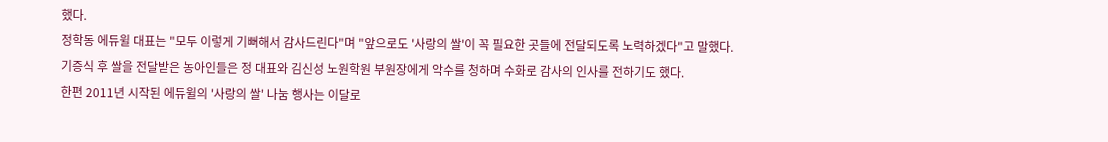했다.
정학동 에듀윌 대표는 "모두 이렇게 기뻐해서 감사드린다"며 "앞으로도 '사랑의 쌀'이 꼭 필요한 곳들에 전달되도록 노력하겠다"고 말했다.
기증식 후 쌀을 전달받은 농아인들은 정 대표와 김신성 노원학원 부원장에게 악수를 청하며 수화로 감사의 인사를 전하기도 했다.
한편 2011년 시작된 에듀윌의 '사랑의 쌀' 나눔 행사는 이달로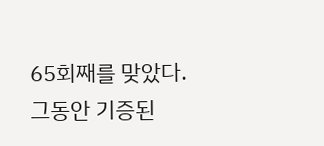65회째를 맞았다. 그동안 기증된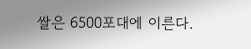쌀은 6500포대에 이른다.